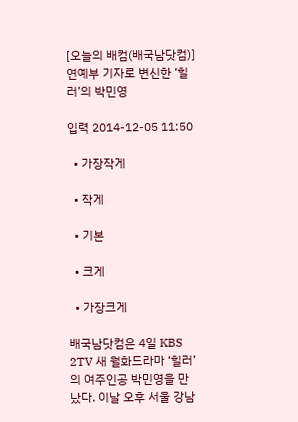[오늘의 배컴(배국남닷컴)] 연예부 기자로 변신한 ‘힐러’의 박민영

입력 2014-12-05 11:50

  • 가장작게

  • 작게

  • 기본

  • 크게

  • 가장크게

배국남닷컴은 4일 KBS 2TV 새 월화드라마 ‘힐러’의 여주인공 박민영을 만났다. 이날 오후 서울 강남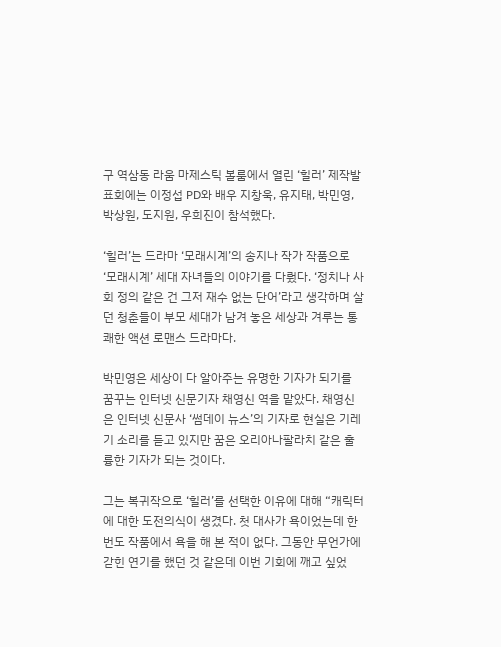구 역삼동 라움 마제스틱 볼룸에서 열린 ‘힐러’ 제작발표회에는 이정섭 PD와 배우 지창욱, 유지태, 박민영, 박상원, 도지원, 우희진이 참석했다.

‘힐러’는 드라마 ‘모래시계’의 송지나 작가 작품으로 ‘모래시계’ 세대 자녀들의 이야기를 다뤘다. ‘정치나 사회 정의 같은 건 그저 재수 없는 단어’라고 생각하며 살던 청춘들이 부모 세대가 남겨 놓은 세상과 겨루는 통쾌한 액션 로맨스 드라마다.

박민영은 세상이 다 알아주는 유명한 기자가 되기를 꿈꾸는 인터넷 신문기자 채영신 역을 맡았다. 채영신은 인터넷 신문사 ‘썸데이 뉴스’의 기자로 현실은 기레기 소리를 듣고 있지만 꿈은 오리아나팔라치 같은 훌륭한 기자가 되는 것이다.

그는 복귀작으로 ‘힐러’를 선택한 이유에 대해 “캐릭터에 대한 도전의식이 생겼다. 첫 대사가 욕이었는데 한 번도 작품에서 욕을 해 본 적이 없다. 그동안 무언가에 갇힌 연기를 했던 것 같은데 이번 기회에 깨고 싶었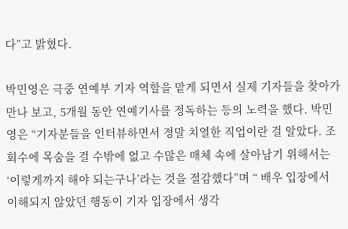다”고 밝혔다.

박민영은 극중 연예부 기자 역할을 맡게 되면서 실제 기자들을 찾아가 만나 보고, 5개월 동안 연예기사를 정독하는 등의 노력을 했다. 박민영은 “기자분들을 인터뷰하면서 정말 치열한 직업이란 걸 알았다. 조회수에 목숨을 걸 수밖에 없고 수많은 매체 속에 살아남기 위해서는 ‘이렇게까지 해야 되는구나’라는 것을 절감했다”며 “ 배우 입장에서 이해되지 않았던 행동이 기자 입장에서 생각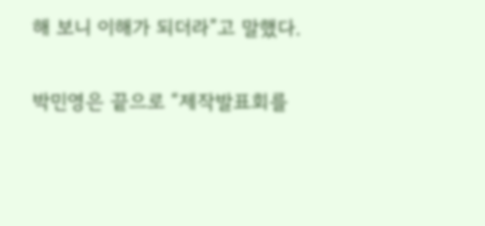해 보니 이해가 되더라”고 말했다.

박민영은 끝으로 “제작발표회를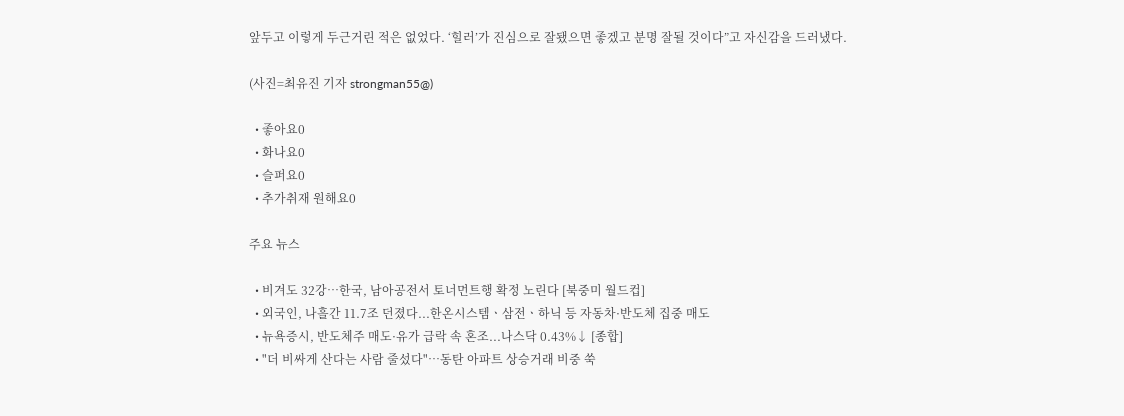앞두고 이렇게 두근거린 적은 없었다. ‘힐러’가 진심으로 잘됐으면 좋겠고 분명 잘될 것이다”고 자신감을 드러냈다.

(사진=최유진 기자 strongman55@)

  • 좋아요0
  • 화나요0
  • 슬퍼요0
  • 추가취재 원해요0

주요 뉴스

  • 비겨도 32강…한국, 남아공전서 토너먼트행 확정 노린다 [북중미 월드컵]
  • 외국인, 나흘간 11.7조 던졌다...한온시스템ㆍ삼전ㆍ하닉 등 자동차·반도체 집중 매도
  • 뉴욕증시, 반도체주 매도·유가 급락 속 혼조...나스닥 0.43%↓ [종합]
  • "더 비싸게 산다는 사람 줄섰다"…동탄 아파트 상승거래 비중 쑥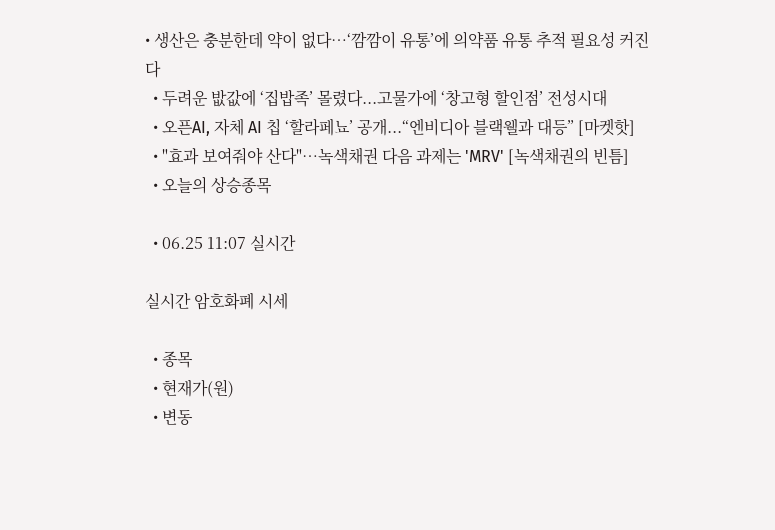• 생산은 충분한데 약이 없다…‘깜깜이 유통’에 의약품 유통 추적 필요성 커진다
  • 두려운 밦값에 ‘집밥족’ 몰렸다...고물가에 ‘창고형 할인점’ 전성시대
  • 오픈AI, 자체 AI 칩 ‘할라페뇨’ 공개...“엔비디아 블랙웰과 대등” [마켓핫]
  • "효과 보여줘야 산다"…녹색채권 다음 과제는 'MRV' [녹색채권의 빈틈]
  • 오늘의 상승종목

  • 06.25 11:07 실시간

실시간 암호화폐 시세

  • 종목
  • 현재가(원)
  • 변동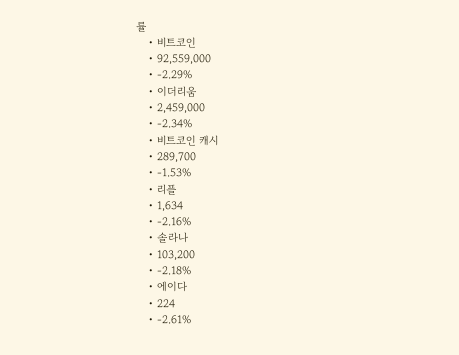률
    • 비트코인
    • 92,559,000
    • -2.29%
    • 이더리움
    • 2,459,000
    • -2.34%
    • 비트코인 캐시
    • 289,700
    • -1.53%
    • 리플
    • 1,634
    • -2.16%
    • 솔라나
    • 103,200
    • -2.18%
    • 에이다
    • 224
    • -2.61%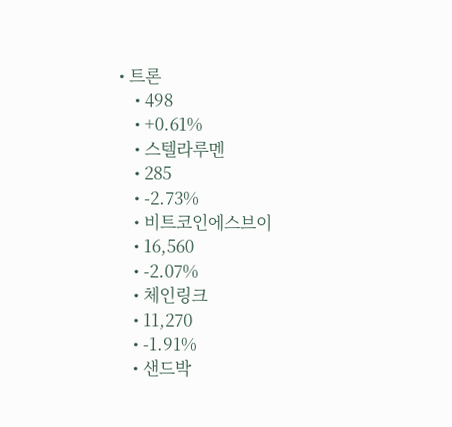• 트론
    • 498
    • +0.61%
    • 스텔라루멘
    • 285
    • -2.73%
    • 비트코인에스브이
    • 16,560
    • -2.07%
    • 체인링크
    • 11,270
    • -1.91%
    • 샌드박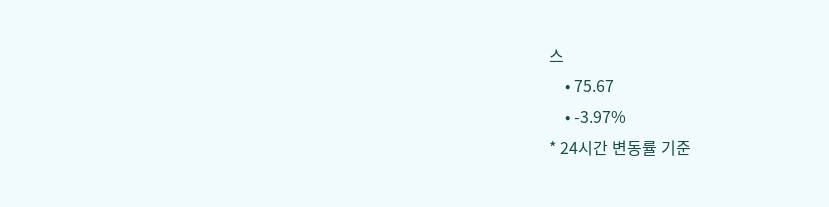스
    • 75.67
    • -3.97%
* 24시간 변동률 기준